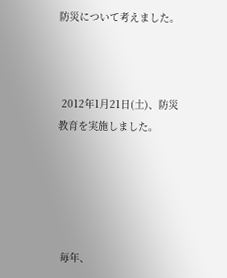防災について考えました。



 2012年1月21日(土)、防災教育を実施しました。





 毎年、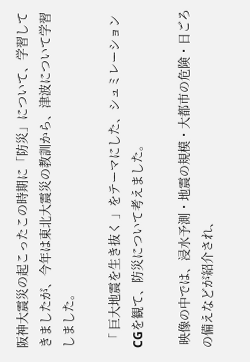阪神大震災の起こったこの時期に「防災」について、学習してきましたが、今年は東北大震災の教訓から、津波について学習しました。

 「 巨大地震を生き抜く 」をテーマにした、シュミレーションCGを観て、防災について考えました。

 映像の中では、浸水予測・地震の規模・大都市の危険・日ごろの備えなどが紹介され、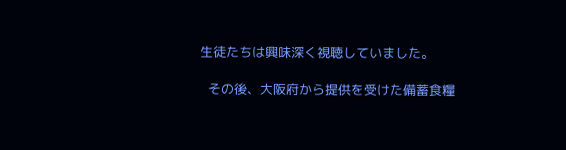生徒たちは興味深く視聴していました。

  その後、大阪府から提供を受けた備蓄食糧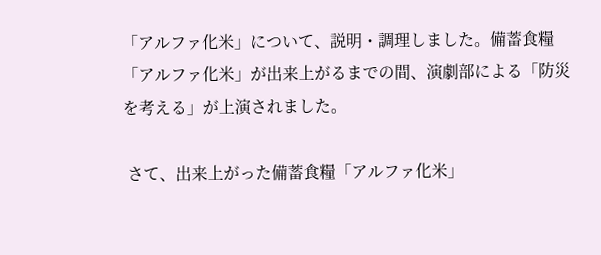「アルファ化米」について、説明・調理しました。備蓄食糧「アルファ化米」が出来上がるまでの間、演劇部による「防災を考える」が上演されました。

 さて、出来上がった備蓄食糧「アルファ化米」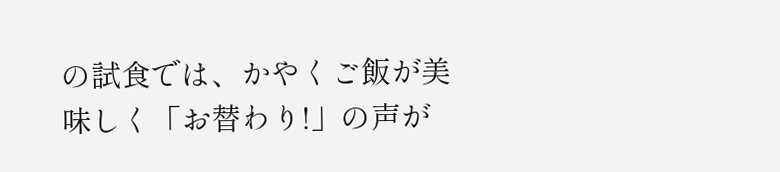の試食では、かやくご飯が美味しく「お替わり!」の声が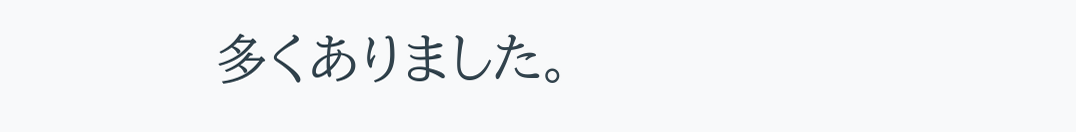多くありました。